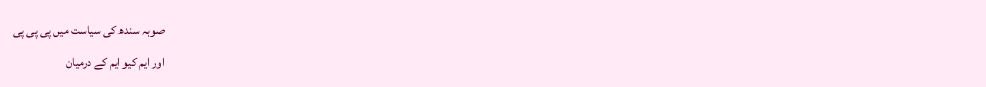صوبہ سندھ کی سیاست میں پی پی پی
اور ایم کیو ایم کے درمیان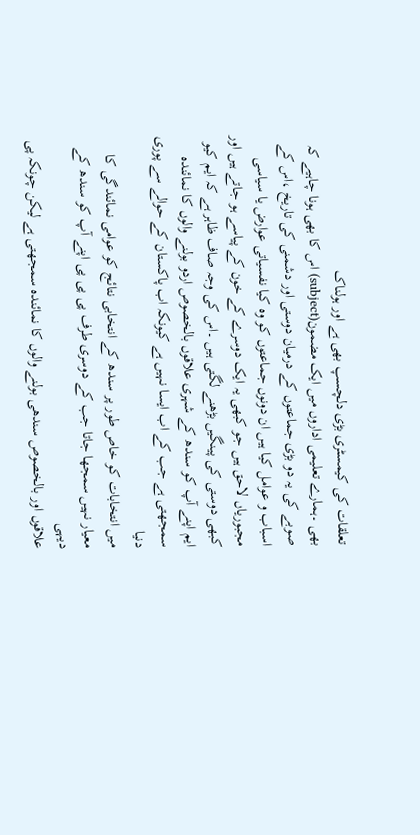تعلقات کی کیمسٹری بڑی دلچسپ بھی ہے اور ہولناک
بھی ۔ہمارے تعلیمی اداروں میں ایک مضمون(subject) اس کا بھی ہونا چاہیے کہ
صوبے کی یہ دو بڑی جماعتوں کے درمیان دوستی اور دشمنی کی تاریخ ،اس کے
اسباب و عوامل کیا ہیں ان دونوں جماعتوں کو وہ کیا نفسیاتی عوارض یا سیاسی
مجبوریاں لاحق ہیں جو کبھی یہ ایک دوسرے کے خون کے پیاسے ہو جاتے ہیں اور
کبھی دوستی کی پینگیں بڑھنے لگتی ہیں ۔اس کی وجہ صاف ظاہر ہے کہ ایم کیو
ایم اپنے آپ کو سندھ کے شہری علاقوں بالخصوص اردو بولنے والوں کا نمائندہ
سمجھتی ہے جب کے اب ایسا نہیں ہے کیونکہ اب پاکستان کے حوالے سے پوری دنیا
میں انتخابات کو خاص طور پر سندھ کے انتخابی نتائج کو عوامی نمائندگی کا
معیار نہیں سمجھا جاتا جب کے دوسری طرف پی پی پی اپنے آپ کو سندھ کے دیہی
علاقوں اور بالخصوص سندھی بولنے والوں کا نمائندہ سمجھتی ہے لیکن چونکہ پی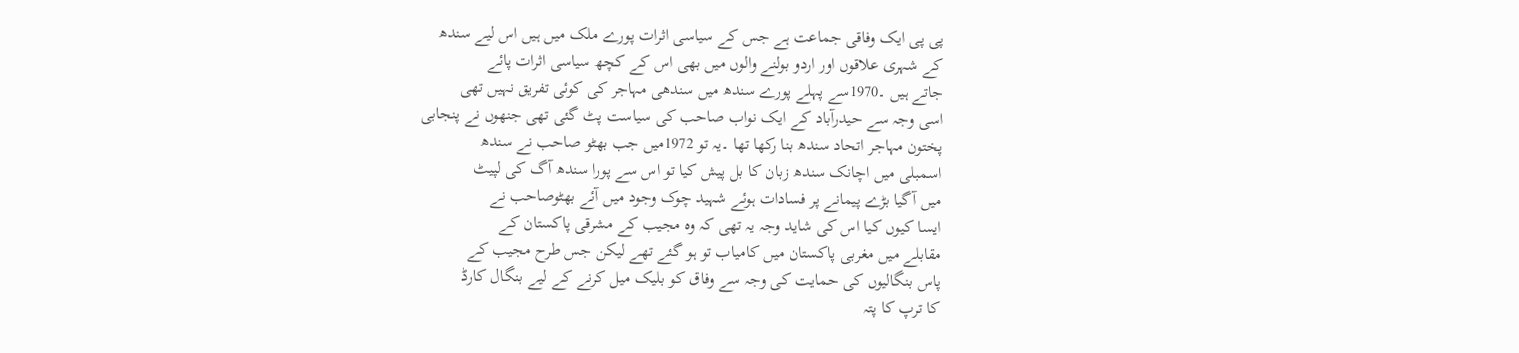پی پی ایک وفاقی جماعت ہے جس کے سیاسی اثرات پورے ملک میں ہیں اس لیے سندھ
کے شہری علاقوں اور اردو بولنے والوں میں بھی اس کے کچھ سیاسی اثرات پائے
جاتے ہیں ۔1970سے پہلے پورے سندھ میں سندھی مہاجر کی کوئی تفریق نہیں تھی
اسی وجہ سے حیدرآباد کے ایک نواب صاحب کی سیاست پٹ گئی تھی جنھوں نے پنجابی
پختون مہاجر اتحاد سندھ بنا رکھا تھا ۔یہ تو 1972میں جب بھٹو صاحب نے سندھ
اسمبلی میں اچانک سندھ زبان کا بل پیش کیا تو اس سے پورا سندھ آگ کی لپیٹ
میں آگیا بڑے پیمانے پر فسادات ہوئے شہید چوک وجود میں آئے بھٹوصاحب نے
ایسا کیوں کیا اس کی شاید وجہ یہ تھی کہ وہ مجیب کے مشرقی پاکستان کے
مقابلے میں مغربی پاکستان میں کامیاب تو ہو گئے تھے لیکن جس طرح مجیب کے
پاس بنگالیوں کی حمایت کی وجہ سے وفاق کو بلیک میل کرنے کے لیے بنگال کارڈ
کا ترپ کا پتہ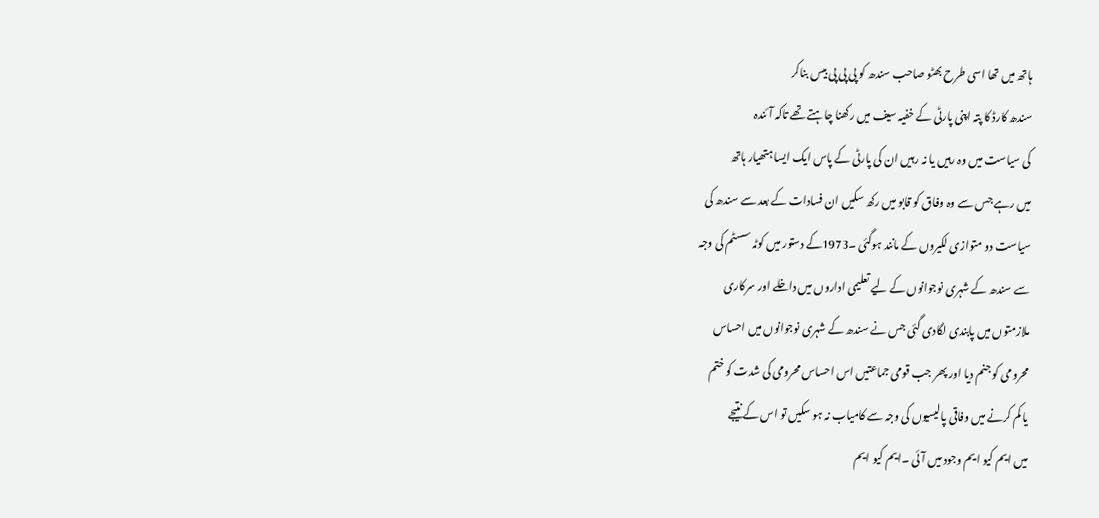ہاتھ میں تھا اسی طرح بھٹو صاحب سندھ کو پی پی پی بیس بناکر
سندھ کارڈ کا پتہ اپنی پارٹی کے خفیہ سیف میں رکھنا چاہتے تھے تاکہ آئندہ
کی سیاست میں وہ رہیں یا نہ رہیں ان کی پارٹی کے پاس ایک ایسا ہتھیار ہاتھ
میں رہے جس سے وہ وفاق کو قابو میں رکھ سکیں ان فسادات کے بعد سے سندھ کی
سیاست دو متوازی لکیروں کے مانند ہوگئی ۔1973کے دستور میں کوٹہ سسٹم کی وجہ
سے سندھ کے شہری نوجوانوں کے لیے تعلیمی اداروں میں داخلے اور سرکاری
ملازمتوں میں پابندی لگادی گئی جس نے سندھ کے شہری نوجوانوں میں احساس
محرومی کو جنم دیا اور پھر جب قومی جماعتیں اس احساس محرومی کی شدت کو ختم
یا کم کرنے میں وفاقی پالیسیوں کی وجہ سے کامیاب نہ ہو سکیں تو اس کے نتیجے
میں ایم کیو ایم وجود میں آئی ۔ایم کیو ایم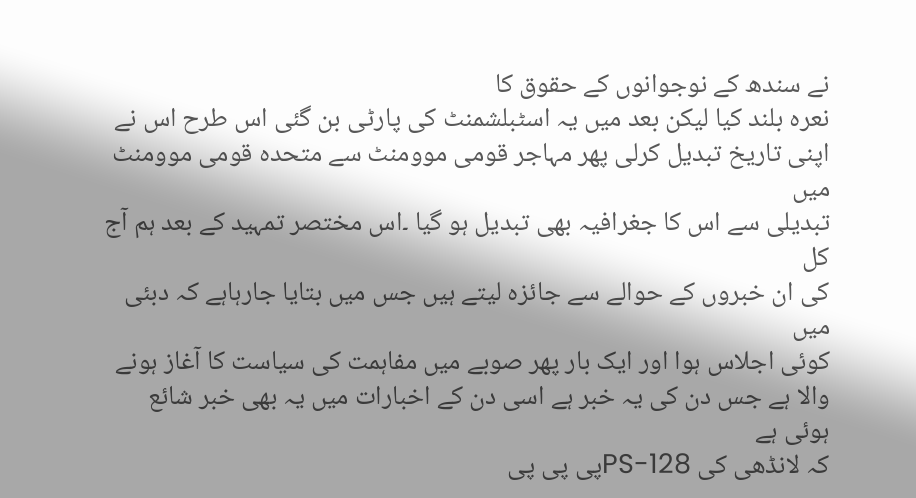نے سندھ کے نوجوانوں کے حقوق کا
نعرہ بلند کیا لیکن بعد میں یہ اسٹبلشمنٹ کی پارٹی بن گئی اس طرح اس نے
اپنی تاریخ تبدیل کرلی پھر مہاجر قومی موومنٹ سے متحدہ قومی موومنٹ میں
تبدیلی سے اس کا جغرافیہ بھی تبدیل ہو گیا ۔اس مختصر تمہید کے بعد ہم آج کل
کی ان خبروں کے حوالے سے جائزہ لیتے ہیں جس میں بتایا جارہاہے کہ دبئی میں
کوئی اجلاس ہوا اور ایک بار پھر صوبے میں مفاہمت کی سیاست کا آغاز ہونے
والا ہے جس دن کی یہ خبر ہے اسی دن کے اخبارات میں یہ بھی خبر شائع ہوئی ہے
کہ لانڈھی کی PS-128پی پی پی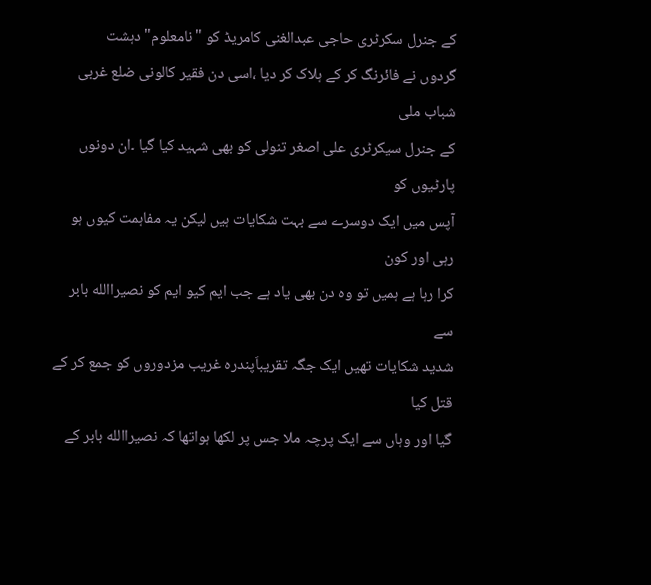کے جنرل سکرٹری حاجی عبدالغنی کامریڈ کو "نامعلوم"دہشت
گردوں نے فائرنگ کر کے ہلاک کر دیا ،اسی دن فقیر کالونی ضلع غربی شباب ملی
کے جنرل سیکرٹری علی اصغر تنولی کو بھی شہید کیا گیا ۔ان دونوں پارٹیوں کو
آپس میں ایک دوسرے سے بہت شکایات ہیں لیکن یہ مفاہمت کیوں ہو رہی اور کون
کرا رہا ہے ہمیں تو وہ دن بھی یاد ہے جب ایم کیو ایم کو نصیراالله بابر سے
شدید شکایات تھیں ایک جگہ تقریباَپندرہ غریب مزدوروں کو جمع کر کے قتل کیا
گیا اور وہاں سے ایک پرچہ ملا جس پر لکھا ہواتھا کہ نصیراالله بابر کے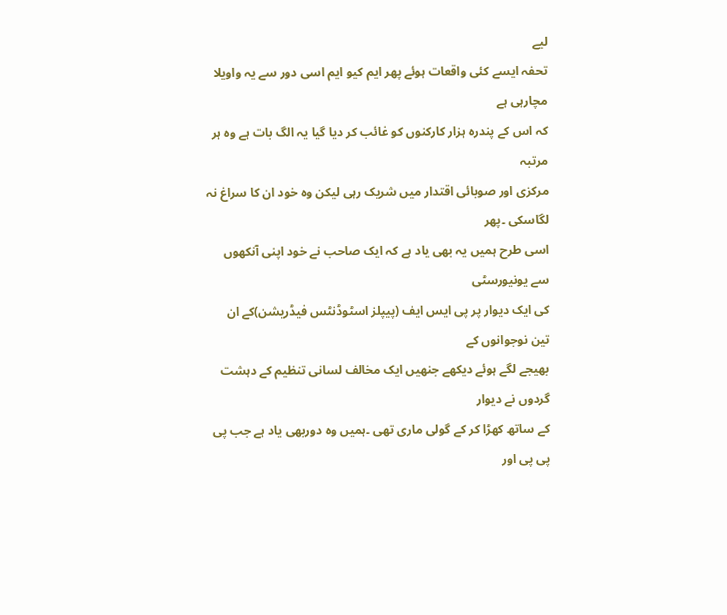لیے
تحفہ ایسے کئی واقعات ہوئے پھر ایم کیو ایم اسی دور سے یہ واویلا مچارہی ہے
کہ اس کے پندرہ ہزار کارکنوں کو غائب کر دیا گیا یہ الگ بات ہے وہ ہر مرتبہ
مرکزی اور صوبائی اقتدار میں شریک رہی لیکن وہ خود ان کا سراغ نہ لگاسکی ۔پھر
اسی طرح ہمیں یہ بھی یاد ہے کہ ایک صاحب نے خود اپنی آنکھوں سے یونیورسٹی
کی ایک دیوار پر پی ایس ایف (پیپلز اسٹوڈنٹس فیڈریشن)کے ان تین نوجوانوں کے
بھیجے لگے ہوئے دیکھے جنھیں ایک مخالف لسانی تنظیم کے دہشت گردوں نے دیوار
کے ساتھ کھڑا کر کے گولی ماری تھی ۔ہمیں وہ دوربھی یاد ہے جب پی پی پی اور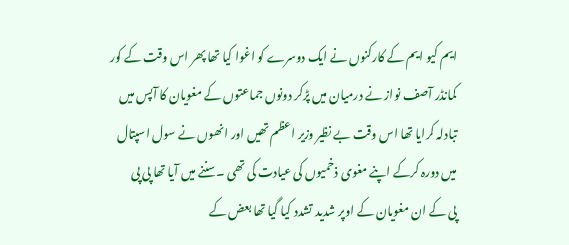ایم کیو ایم کے کارکنوں نے ایک دوسرے کو اغوا کیا تھا پھر اس وقت کے کور
کمانڈر آصف نواز نے درمیان میں پڑکر دونوں جماعتوں کے مغویان کا آپس میں
تبادلہ کرایا تھا اس وقت بے نظیر وزیر اعظم تھیں اور انھوں نے سول اسپتال
میں دورہ کرکے اپنے مغوی ذخمیوں کی عیادت کی تھی ۔سننے میں آیا تھا پی پی
پی کے ان مغویان کے اوپر شدید تشدد کیا گیا تھا بعض کے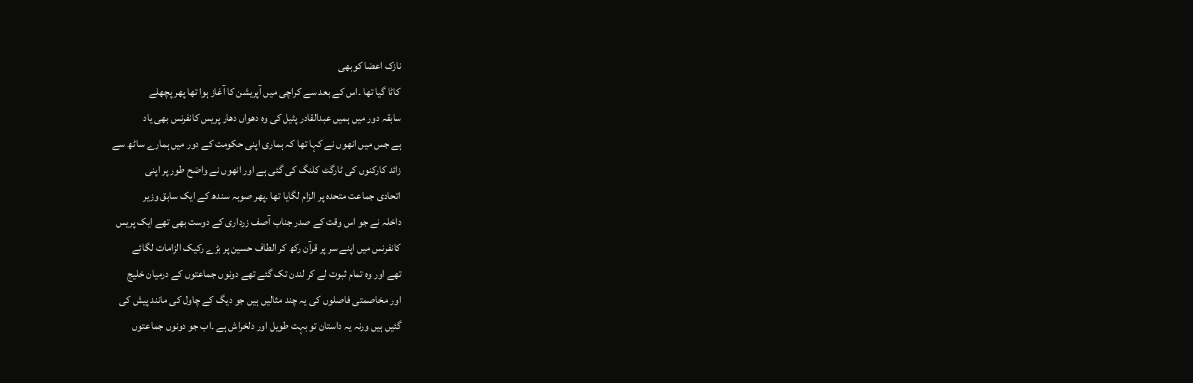نازک اعضا کوبھی
کاٹا گیا تھا ۔اس کے بعد سے کراچی میں آپریشن کا آغاز ہوا تھا پھر پچھلے
سابقہ دور میں ہمیں عبدالقادر پٹیل کی وہ دھواں دھار پریس کانفرنس بھی یاد
ہے جس میں انھوں نے کہا تھا کہ ہماری اپنی حکومت کے دور میں ہمارے ساٹھ سے
زائد کارکنوں کی ٹارگٹ کلنگ کی گئی ہے اور انھوں نے واضح طور پر اپنی
اتحادی جماعت متحدہ پر الزام لگایا تھا ۔پھر صوبہ سندھ کے ایک سابق وزیر
داخلہ نے جو اس وقت کے صدر جناب آصف زرداری کے دوست بھی تھے ایک پریس
کانفرنس میں اپنے سر پر قرآن رکھ کر الطاف حسین پر بڑے رکیک الزامات لگائے
تھے اور وہ تمام ثبوت لے کر لندن تک گئے تھے دونوں جماعتوں کے درمیان خلیج
اور مخاصمتی فاصلوں کی یہ چند مثالیں ہیں جو دیگ کے چاول کی مانند پیش کی
گئیں ہیں ورنہ یہ داستان تو بہت طویل اور دلخراش ہے ۔اب جو دونوں جماعتوں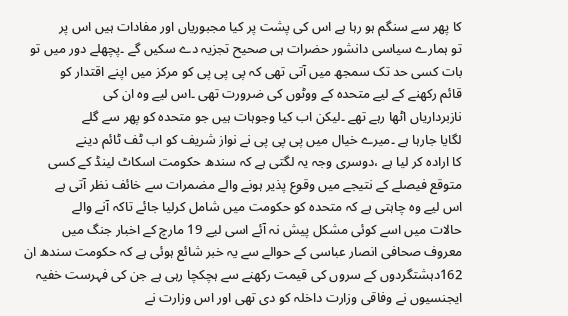کا پھر سے سنگم ہو رہا ہے اس کی پشت پر کیا مجبوریاں اور مفادات ہیں اس پر
تو ہمارے سیاسی دانشور حضرات ہی صحیح تجزیہ دے سکیں گے ۔پچھلے دور میں تو
بات کسی حد تک سمجھ میں آتی تھی کہ پی پی پی کو مرکز میں اپنے اقتدار کو
قائم رکھنے کے لیے متحدہ کے ووٹوں کی ضرورت تھی ۔اس لیے وہ ان کی
نازبرداریاں اٹھا رہے تھے ۔لیکن اب کیا وجوہات ہیں جو متحدہ کو پھر سے گلے
لگایا جارہا ہے ۔میرے خیال میں پی پی پی نے نواز شریف کو اب ٹف ٹائم دینے
کا ارادہ کر لیا ہے ،دوسری وجہ یہ لگتی ہے کہ سندھ حکومت اسکاٹ لینڈ کے کسی
متوقع فیصلے کے نتیجے میں وقوع پذیر ہونے والے مضمرات سے خائف نظر آتی ہے
اس لیے وہ چاہتی ہے کہ متحدہ کو حکومت میں شامل کرلیا جائے تاکہ آنے والے
حالات میں اسے کوئی مشکل پیش نہ آئے اسی لیے 19 مارچ کے اخبار جنگ میں
معروف صحافی انصار عباسی کے حوالے سے یہ خبر شائع ہوئی ہے کہ حکومت سندھ ان
162دہشتگردوں کے سروں کی قیمت رکھنے سے ہچکچا رہی ہے جن کی فہرست خفیہ
ایجنسیوں نے وفاقی وزارت داخلہ کو دی تھی اور اس وزارت نے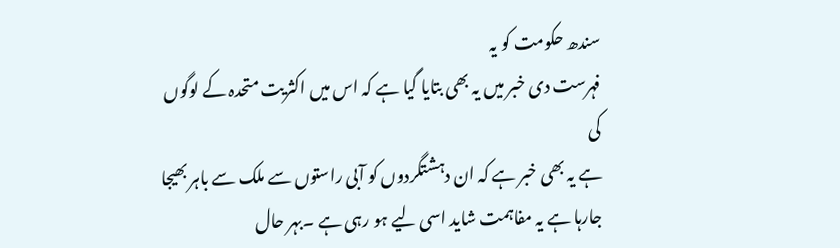سندھ حکومت کو یہ
فہرست دی خبر میں یہ بھی بتایا گیا ہے کہ اس میں اکثریت متحدہ کے لوگوں کی
ہے یہ بھی خبر ہے کہ ان دہشتگردوں کو آبی راستوں سے ملک سے باہر بھیجا
جارہا ہے یہ مفاہمت شاید اسی لیے ہو رہی ہے ۔بہر حال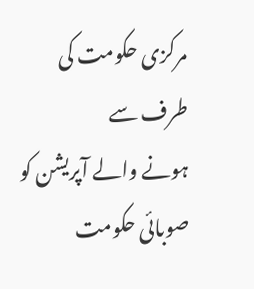مرکزی حکومت کی طرف سے
ہونے والے آپریشن کو صوبائی حکومت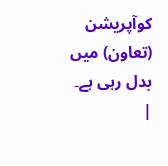کوآپریشن (تعاون) میں بدل رہی ہے۔ |